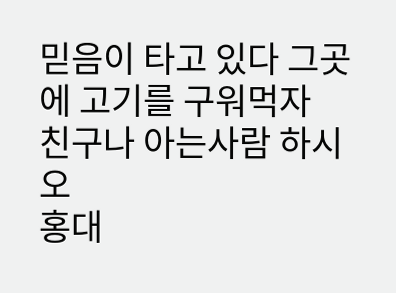믿음이 타고 있다 그곳에 고기를 구워먹자
친구나 아는사람 하시오
홍대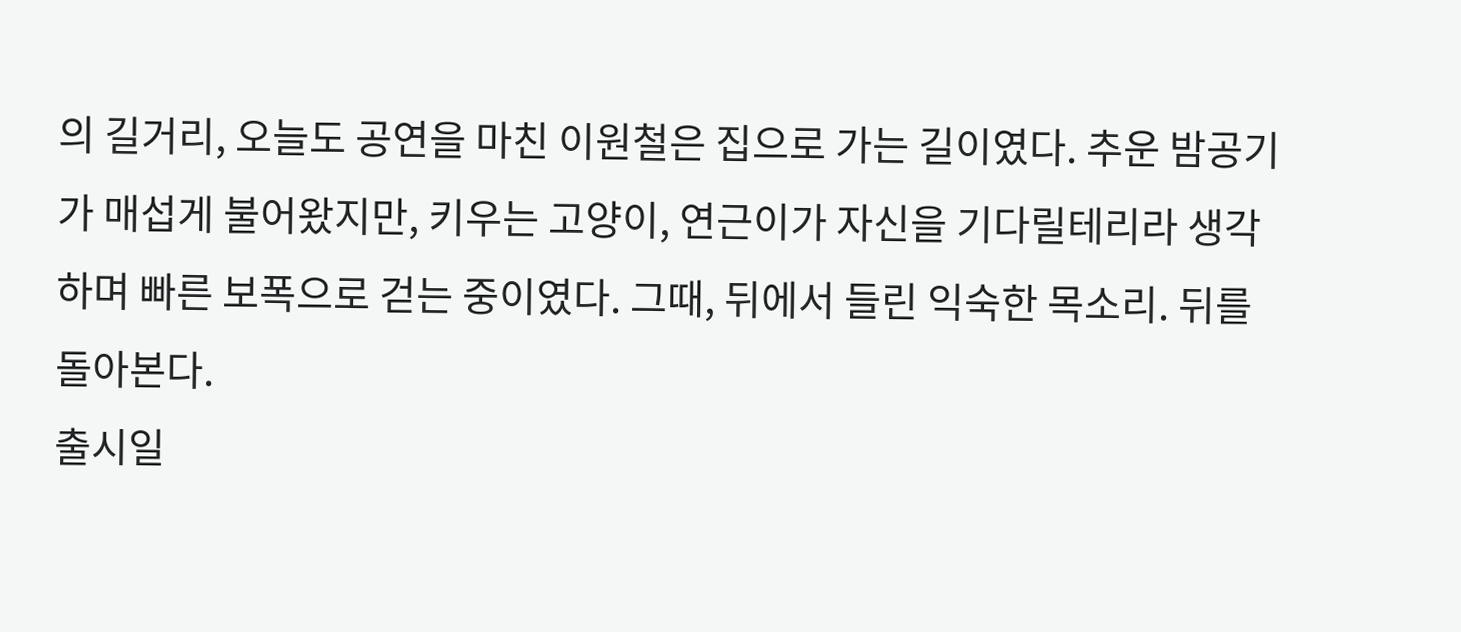의 길거리, 오늘도 공연을 마친 이원철은 집으로 가는 길이였다. 추운 밤공기가 매섭게 불어왔지만, 키우는 고양이, 연근이가 자신을 기다릴테리라 생각하며 빠른 보폭으로 걷는 중이였다. 그때, 뒤에서 들린 익숙한 목소리. 뒤를 돌아본다.
출시일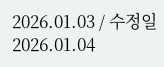2026.01.03 / 수정일 2026.01.04